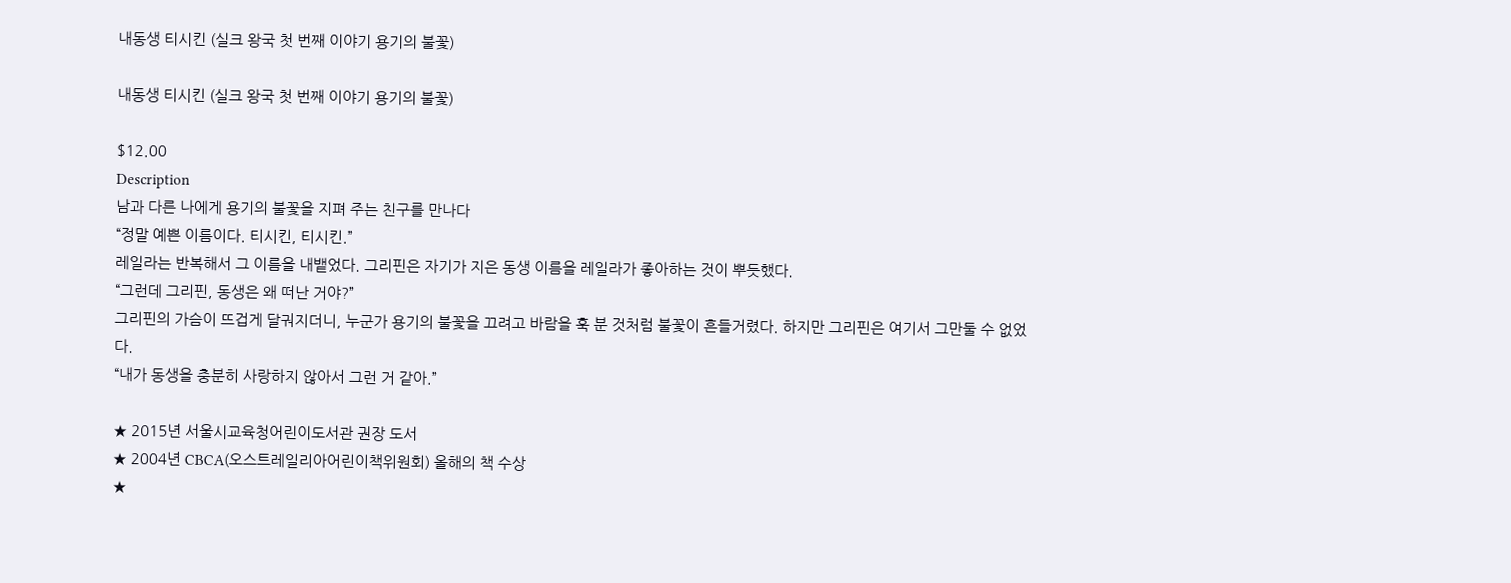내동생 티시킨 (실크 왕국 첫 번째 이야기 용기의 불꽃)

내동생 티시킨 (실크 왕국 첫 번째 이야기 용기의 불꽃)

$12.00
Description
남과 다른 나에게 용기의 불꽃을 지펴 주는 친구를 만나다
“정말 예쁜 이름이다. 티시킨, 티시킨.”
레일라는 반복해서 그 이름을 내뱉었다. 그리핀은 자기가 지은 동생 이름을 레일라가 좋아하는 것이 뿌듯했다.
“그런데 그리핀, 동생은 왜 떠난 거야?”
그리핀의 가슴이 뜨겁게 달궈지더니, 누군가 용기의 불꽃을 끄려고 바람을 훅 분 것처럼 불꽃이 흔들거렸다. 하지만 그리핀은 여기서 그만둘 수 없었다.
“내가 동생을 충분히 사랑하지 않아서 그런 거 같아.”

★ 2015년 서울시교육청어린이도서관 권장 도서
★ 2004년 CBCA(오스트레일리아어린이책위원회) 올해의 책 수상
★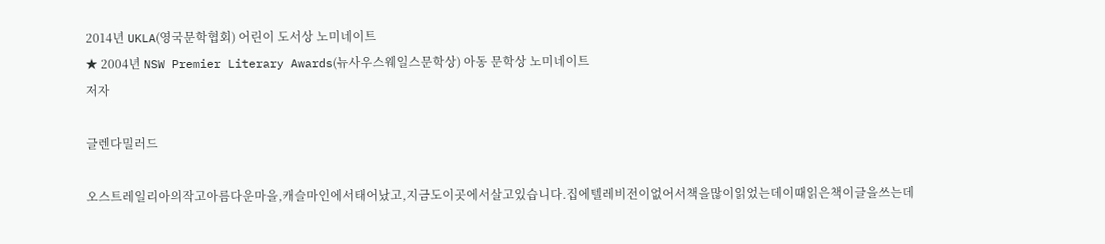2014년 UKLA(영국문학협회) 어린이 도서상 노미네이트
★ 2004년 NSW Premier Literary Awards(뉴사우스웨일스문학상) 아동 문학상 노미네이트
저자

글렌다밀러드

오스트레일리아의작고아름다운마을,캐슬마인에서태어났고,지금도이곳에서살고있습니다.집에텔레비전이없어서책을많이읽었는데이때읽은책이글을쓰는데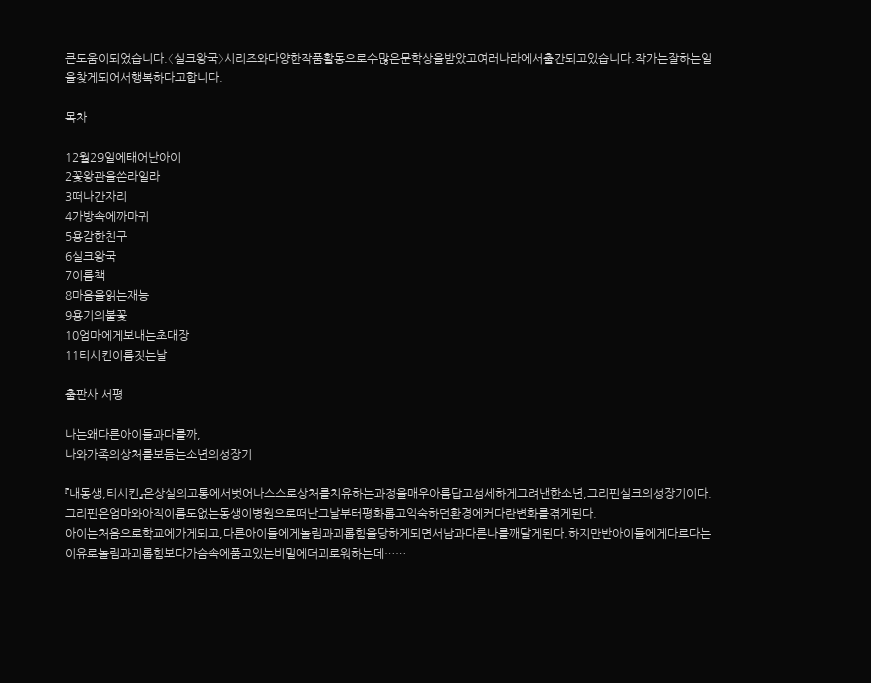큰도움이되었습니다.〈실크왕국〉시리즈와다양한작품활동으로수많은문학상을받았고여러나라에서출간되고있습니다.작가는잘하는일을찾게되어서행복하다고합니다.

목차

12월29일에태어난아이
2꽃왕관을쓴라일라
3떠나간자리
4가방속에까마귀
5용감한친구
6실크왕국
7이름책
8마음을읽는재능
9용기의불꽃
10엄마에게보내는초대장
11티시킨이름짓는날

출판사 서평

나는왜다른아이들과다를까,
나와가족의상처를보듬는소년의성장기

『내동생,티시킨』은상실의고통에서벗어나스스로상처를치유하는과정을매우아름답고섬세하게그려낸한소년,그리핀실크의성장기이다.그리핀은엄마와아직이름도없는동생이병원으로떠난그날부터평화롭고익숙하던환경에커다란변화를겪게된다.
아이는처음으로학교에가게되고,다른아이들에게놀림과괴롭힘을당하게되면서남과다른나를깨달게된다.하지만반아이들에게다르다는이유로놀림과괴롭힘보다가슴속에품고있는비밀에더괴로워하는데……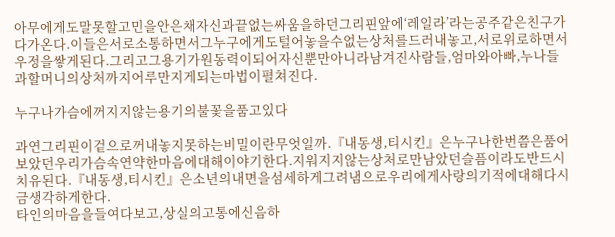아무에게도말못할고민을안은채자신과끝없는싸움을하던그리핀앞에‘레일라’라는공주같은친구가다가온다.이들은서로소통하면서그누구에게도털어놓을수없는상처를드러내놓고,서로위로하면서우정을쌓게된다.그리고그용기가원동력이되어자신뿐만아니라남겨진사람들,엄마와아빠,누나들과할머니의상처까지어루만지게되는마법이펼쳐진다.

누구나가슴에꺼지지않는용기의불꽃을품고있다

과연그리핀이겉으로꺼내놓지못하는비밀이란무엇일까.『내동생,티시킨』은누구나한번쯤은품어보았던우리가슴속연약한마음에대해이야기한다.지워지지않는상처로만남았던슬픔이라도반드시치유된다.『내동생,티시킨』은소년의내면을섬세하게그려냄으로우리에게사랑의기적에대해다시금생각하게한다.
타인의마음을들여다보고,상실의고통에신음하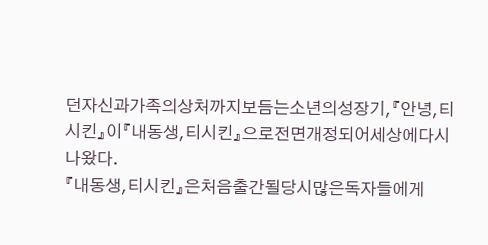던자신과가족의상처까지보듬는소년의성장기,『안녕,티시킨』이『내동생,티시킨』으로전면개정되어세상에다시나왔다.
『내동생,티시킨』은처음출간될당시많은독자들에게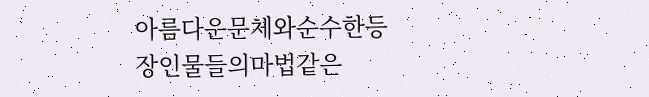아름다운문체와순수한등장인물들의마법같은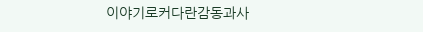이야기로커다란감동과사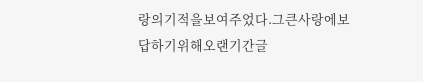랑의기적을보여주었다.그큰사랑에보답하기위해오랜기간글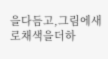을다듬고,그림에새로채색을더하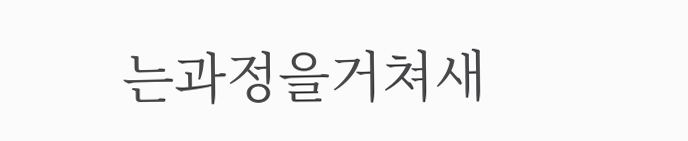는과정을거쳐새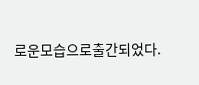로운모습으로출간되었다.